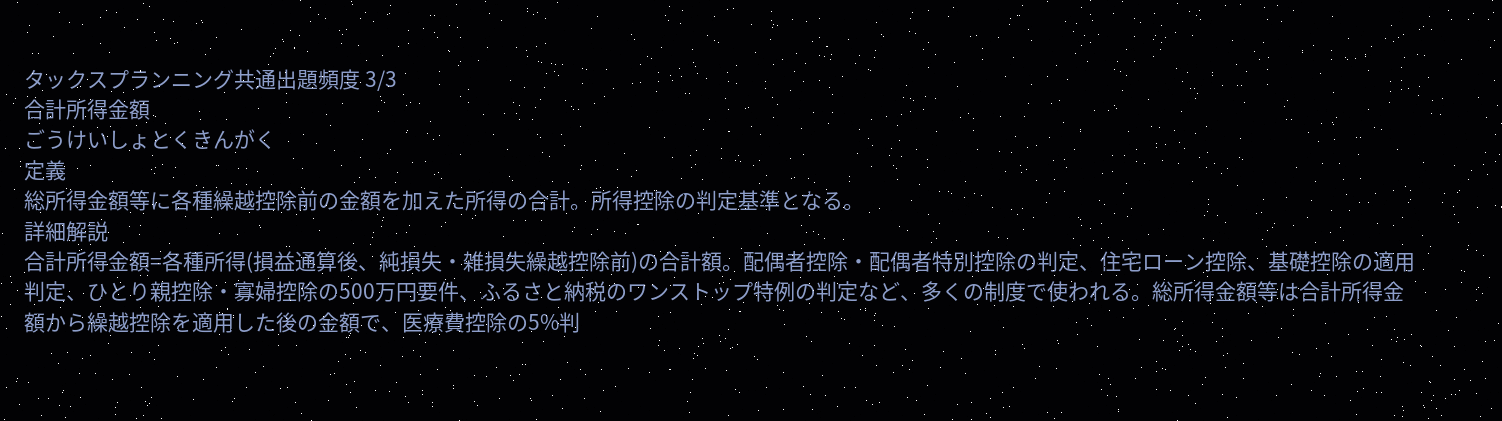タックスプランニング共通出題頻度 3/3
合計所得金額
ごうけいしょとくきんがく
定義
総所得金額等に各種繰越控除前の金額を加えた所得の合計。所得控除の判定基準となる。
詳細解説
合計所得金額=各種所得(損益通算後、純損失・雑損失繰越控除前)の合計額。配偶者控除・配偶者特別控除の判定、住宅ローン控除、基礎控除の適用判定、ひとり親控除・寡婦控除の500万円要件、ふるさと納税のワンストップ特例の判定など、多くの制度で使われる。総所得金額等は合計所得金額から繰越控除を適用した後の金額で、医療費控除の5%判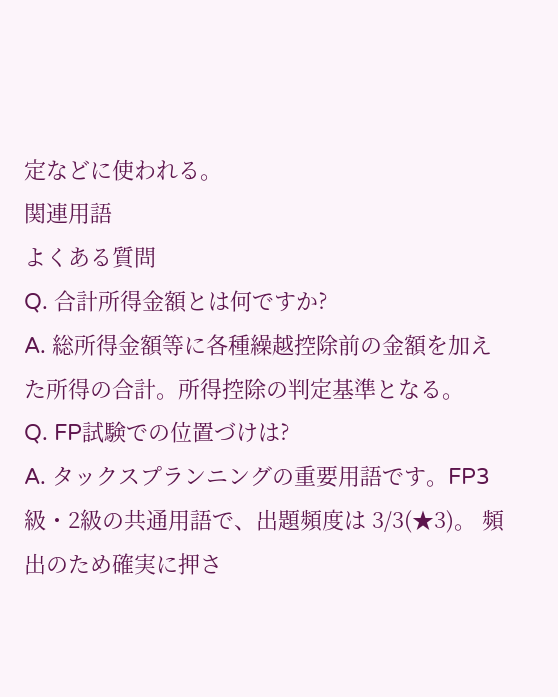定などに使われる。
関連用語
よくある質問
Q. 合計所得金額とは何ですか?
A. 総所得金額等に各種繰越控除前の金額を加えた所得の合計。所得控除の判定基準となる。
Q. FP試験での位置づけは?
A. タックスプランニングの重要用語です。FP3級・2級の共通用語で、出題頻度は 3/3(★3)。 頻出のため確実に押さ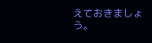えておきましょう。